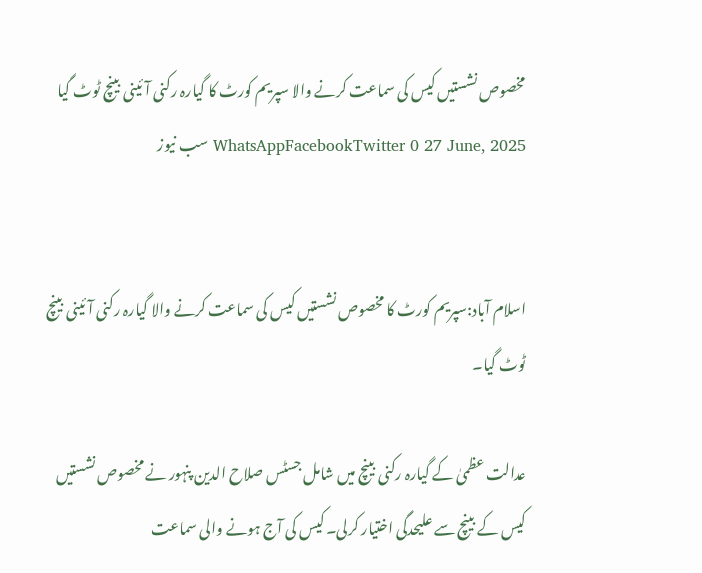مخصوص نشستیں کیس کی سماعت کرنے والا سپریم کورٹ کا گیارہ رکنی آئینی بینچ ٹوٹ گیا WhatsAppFacebookTwitter 0 27 June, 2025 سب نیوز


اسلام آباد:سپریم کورٹ کا مخصوص نشستیں کیس کی سماعت کرنے والا گیارہ رکنی آئینی بینچ ٹوٹ گیا۔

عدالت عظمیٰ کے گیارہ رکنی بینچ میں شامل جسٹس صلاح الدین پنہور نے مخصوص نشستیں کیس کے بینچ سے علیحدگی اختیار کرلی۔ کیس کی آج ہونے والی سماعت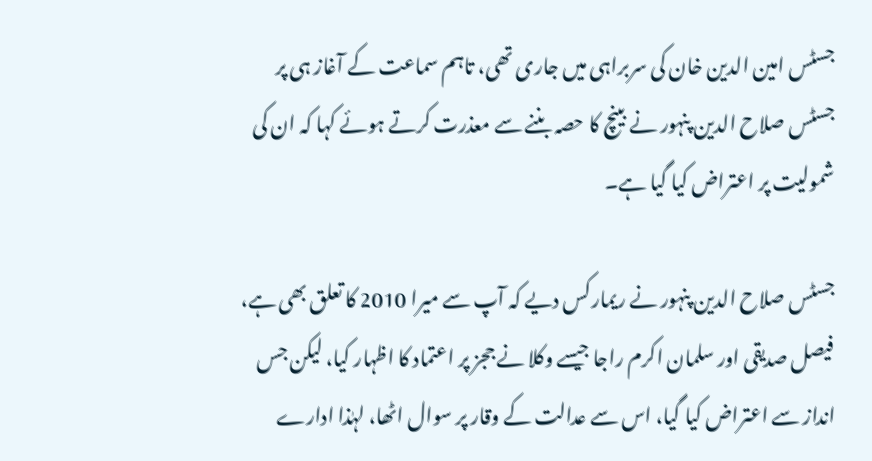جسٹس امین الدین خان کی سربراہی میں جاری تھی، تاہم سماعت کے آغاز ہی پر جسٹس صلاح الدین پنہور نے بینچ کا حصہ بننے سے معذرت کرتے ہوئے کہا کہ ان کی شمولیت پر اعتراض کیا گیا ہے۔

جسٹس صلاح الدین پنہور نے ریمارکس دیے کہ آپ سے میرا 2010 کا تعلق بھی ہے، فیصل صدیقی اور سلمان اکرم راجا جیسے وکلا نے ججز پر اعتماد کا اظہار کیا، لیکن جس انداز سے اعتراض کیا گیا، اس سے عدالت کے وقار پر سوال اٹھا، لہٰذا ادارے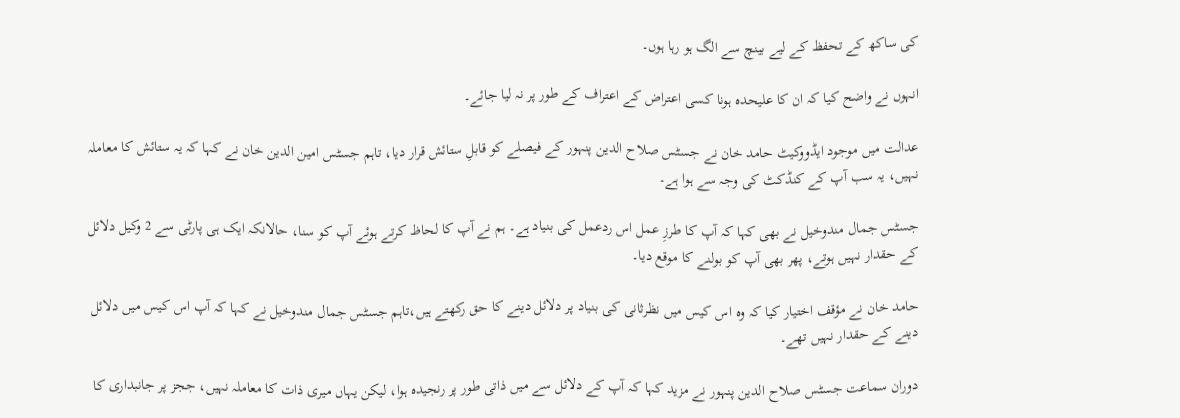کی ساکھ کے تحفظ کے لیے بینچ سے الگ ہو رہا ہوں۔

انہوں نے واضح کیا کہ ان کا علیحدہ ہونا کسی اعتراض کے اعتراف کے طور پر نہ لیا جائے۔

عدالت میں موجود ایڈووکیٹ حامد خان نے جسٹس صلاح الدین پنہور کے فیصلے کو قابلِ ستائش قرار دیا، تاہم جسٹس امین الدین خان نے کہا کہ یہ ستائش کا معاملہ نہیں، یہ سب آپ کے کنڈکٹ کی وجہ سے ہوا ہے۔

جسٹس جمال مندوخیل نے بھی کہا کہ آپ کا طرزِ عمل اس ردعمل کی بنیاد ہے۔ ہم نے آپ کا لحاظ کرتے ہوئے آپ کو سنا، حالانکہ ایک ہی پارٹی سے 2 وکیل دلائل کے حقدار نہیں ہوتے، پھر بھی آپ کو بولنے کا موقع دیا۔

حامد خان نے مؤقف اختیار کیا کہ وہ اس کیس میں نظرثانی کی بنیاد پر دلائل دینے کا حق رکھتے ہیں،تاہم جسٹس جمال مندوخیل نے کہا کہ آپ اس کیس میں دلائل دینے کے حقدار نہیں تھے۔

دوران سماعت جسٹس صلاح الدین پنہور نے مزید کہا کہ آپ کے دلائل سے میں ذاتی طور پر رنجیدہ ہوا، لیکن یہاں میری ذات کا معاملہ نہیں، ججز پر جانبداری کا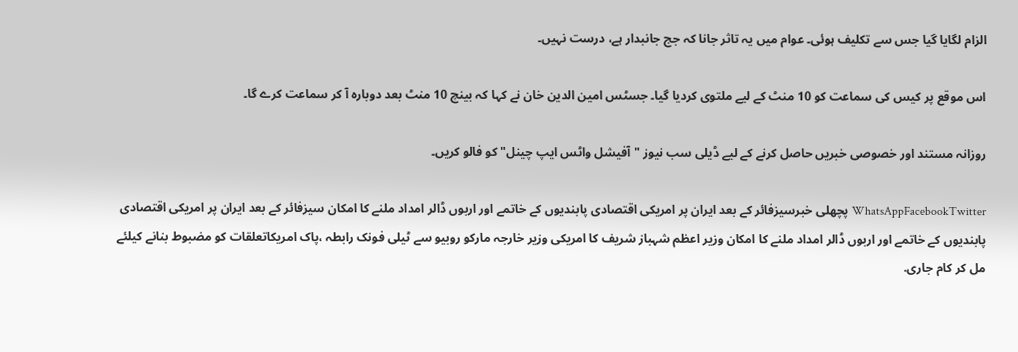الزام لگایا گیا جس سے تکلیف ہوئی۔ عوام میں یہ تاثر جانا کہ جج جانبدار ہے، درست نہیں۔

اس موقع پر کیس کی سماعت کو 10 منٹ کے لیے ملتوی کردیا گیا۔ جسٹس امین الدین خان نے کہا کہ بینچ 10 منٹ بعد دوبارہ آ کر سماعت کرے گا۔

روزانہ مستند اور خصوصی خبریں حاصل کرنے کے لیے ڈیلی سب نیوز "آفیشل واٹس ایپ چینل" کو فالو کریں۔

WhatsAppFacebookTwitter پچھلی خبرسیزفائر کے بعد ایران پر امریکی اقتصادی پابندیوں کے خاتمے اور اربوں ڈالر امداد ملنے کا امکان سیزفائر کے بعد ایران پر امریکی اقتصادی پابندیوں کے خاتمے اور اربوں ڈالر امداد ملنے کا امکان وزیر اعظم شہباز شریف کا امریکی وزیر خارجہ مارکو روبیو سے ٹیلی فونک رابطہ ،پاک امریکاتعلقات کو مضبوط بنانے کیلئے مل کر کام جاری.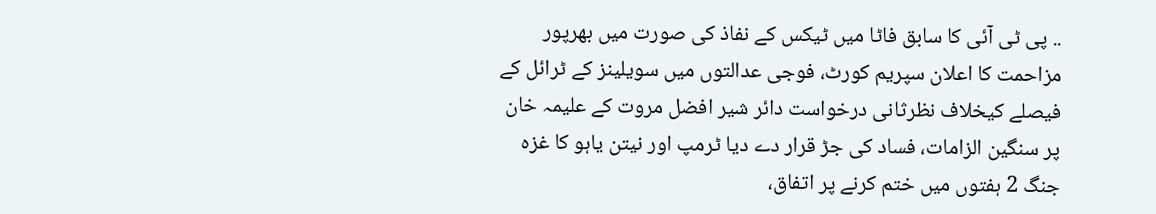.. پی ٹی آئی کا سابق فاٹا میں ٹیکس کے نفاذ کی صورت میں بھرپور مزاحمت کا اعلان سپریم کورٹ، فوجی عدالتوں میں سویلینز کے ٹرائل کے فیصلے کیخلاف نظرثانی درخواست دائر شیر افضل مروت کے علیمہ خان پر سنگین الزامات، فساد کی جڑ قرار دے دیا ٹرمپ اور نیتن یاہو کا غزہ جنگ 2 ہفتوں میں ختم کرنے پر اتفاق،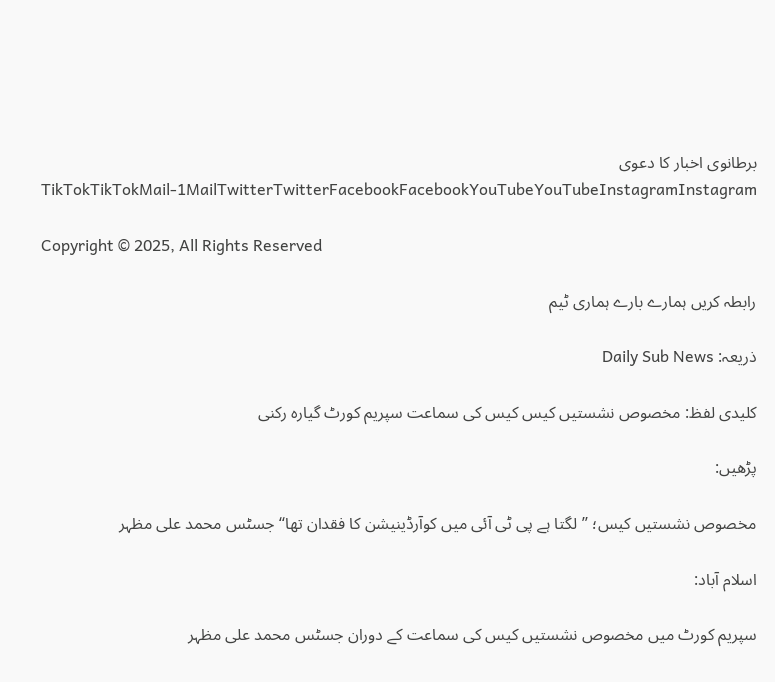برطانوی اخبار کا دعوی TikTokTikTokMail-1MailTwitterTwitterFacebookFacebookYouTubeYouTubeInstagramInstagram

Copyright © 2025, All Rights Reserved

رابطہ کریں ہمارے بارے ہماری ٹیم

ذریعہ: Daily Sub News

کلیدی لفظ: مخصوص نشستیں کیس کیس کی سماعت سپریم کورٹ گیارہ رکنی

پڑھیں:

مخصوص نشستیں کیس؛ ’’لگتا ہے پی ٹی آئی میں کوآرڈینیشن کا فقدان تھا‘‘ جسٹس محمد علی مظہر

اسلام آباد:

سپریم کورٹ میں مخصوص نشستیں کیس کی سماعت کے دوران جسٹس محمد علی مظہر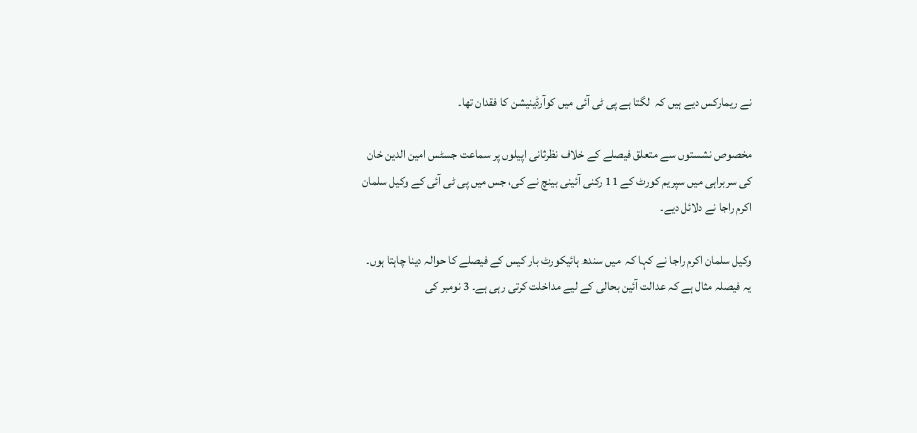نے ریمارکس دیے ہیں کہ  لگتا ہے پی ٹی آئی میں کوآرڈینیشن کا فقدان تھا۔

مخصوص نشستوں سے متعلق فیصلے کے خلاف نظرثانی اپیلوں پر سماعت جسٹس امین الدین خان کی سربراہی میں سپریم کورٹ کے 11 رکنی آئینی بینچ نے کی، جس میں پی ٹی آئی کے وکیل سلمان اکرم راجا نے دلائل دیے۔

وکیل سلمان اکرم راجا نے کہا کہ  میں سندھ ہائیکورٹ بار کیس کے فیصلے کا حوالہ دینا چاہتا ہوں۔ یہ فیصلہ مثال ہے کہ عدالت آئین بحالی کے لیے مداخلت کرتی رہی ہے۔ 3 نومبر کی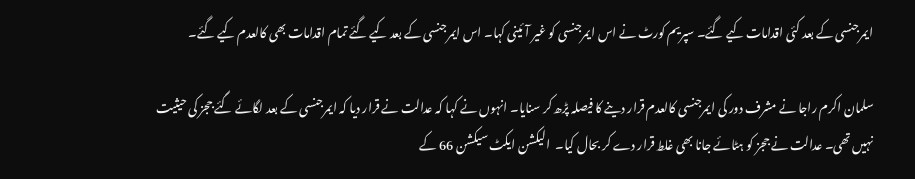ایمرجنسی کے بعد کئی اقدامات کیے گئے۔ سپریم کورٹ نے اس ایمرجنسی کو غیر آئینی کہا۔ اس ایمرجنسی کے بعد کیے گئے تمام اقدامات بھی کالعدم کیے گئے۔

سلمان اکرم راجا نے مشرف دور کی ایمرجنسی کالعدم قرار دینے کا فیصلہ پڑھ کر سنایا۔ انہوں نے کہا کہ عدالت نے قرار دیا کہ ایمرجنسی کے بعد لگائے گئے ججز کی حیثیت نہیں تھی۔ عدالت نے ججز کو ہٹائے جانا بھی غلط قرار دے کر بحال کیا۔  الیکشن ایکٹ سیکشن 66 کے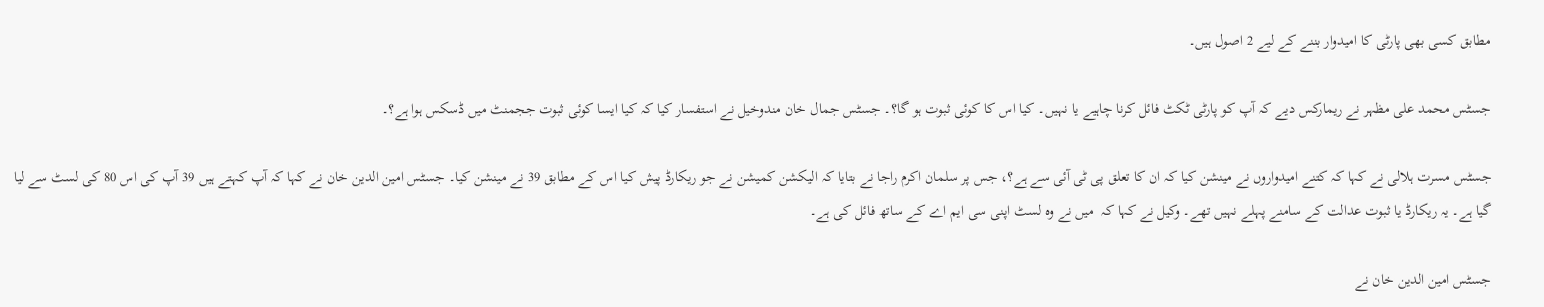مطابق کسی بھی پارٹی کا امیدوار بننے کے لیے 2 اصول ہیں۔

جسٹس محمد علی مظہر نے ریمارکس دیے کہ آپ کو پارٹی ٹکٹ فائل کرنا چاہیے یا نہیں۔ کیا اس کا کوئی ثبوت ہو گا؟۔ جسٹس جمال خان مندوخیل نے استفسار کیا کہ کیا ایسا کوئی ثبوت ججمنٹ میں ڈسکس ہوا ہے؟۔

جسٹس مسرت ہلالی نے کہا کہ کتنے امیدواروں نے مینشن کیا کہ ان کا تعلق پی ٹی آئی سے ہے؟، جس پر سلمان اکرم راجا نے بتایا کہ الیکشن کمیشن نے جو ریکارڈ پیش کیا اس کے مطابق 39 نے مینشن کیا۔ جسٹس امین الدین خان نے کہا کہ آپ کہتے ہیں 39 آپ کی اس 80 کی لسٹ سے لیا گیا ہے۔ یہ ریکارڈ یا ثبوت عدالت کے سامنے پہلے نہیں تھے۔ وکیل نے کہا کہ  میں نے وہ لسٹ اپنی سی ایم اے کے ساتھ فائل کی ہے۔

جسٹس امین الدین خان نے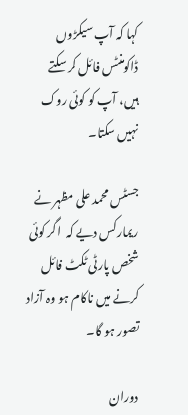کہا کہ آپ سیکڑوں ڈاکومنٹس فائل کر سکتے ہیں، آپ کو کوئی روک نہیں سکتا۔

جسٹس محمد علی مظہر نے ریمارکس دیے کہ  اگر کوئی شخص پارٹی ٹکٹ فائل کرنے میں ناکام ہو وہ آزاد تصور ہو گا۔

دوران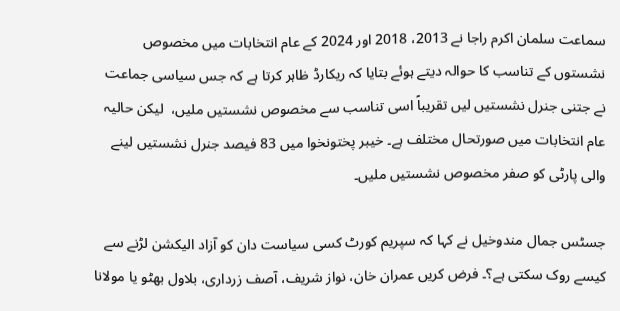سماعت سلمان اکرم راجا نے 2013، 2018 اور 2024 کے عام انتخابات میں مخصوص نشستوں کے تناسب کا حوالہ دیتے ہوئے بتایا کہ ریکارڈ ظاہر کرتا ہے کہ جس سیاسی جماعت نے جتنی جنرل نشستیں لیں تقریباً اسی تناسب سے مخصوص نشستیں ملیں،  لیکن حالیہ عام انتخابات میں صورتحال مختلف ہے۔ خیبر پختونخوا میں 83 فیصد جنرل نشستیں لینے والی پارٹی کو صفر مخصوص نشستیں ملیں۔

جسٹس جمال مندوخیل نے کہا کہ سپریم کورٹ کسی سیاست دان کو آزاد الیکشن لڑنے سے کیسے روک سکتی ہے؟۔ فرض کریں عمران خان، نواز شریف، آصف زرداری، بلاول بھٹو یا مولانا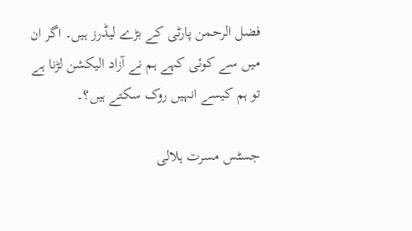فضل الرحمن پارٹی کے بڑے لیڈرز ہیں۔ اگر ان میں سے کوئی کہے ہم نے آزاد الیکشن لڑنا ہے تو ہم کیسے انہیں روک سکتے ہیں؟۔

جسٹس مسرت ہلالی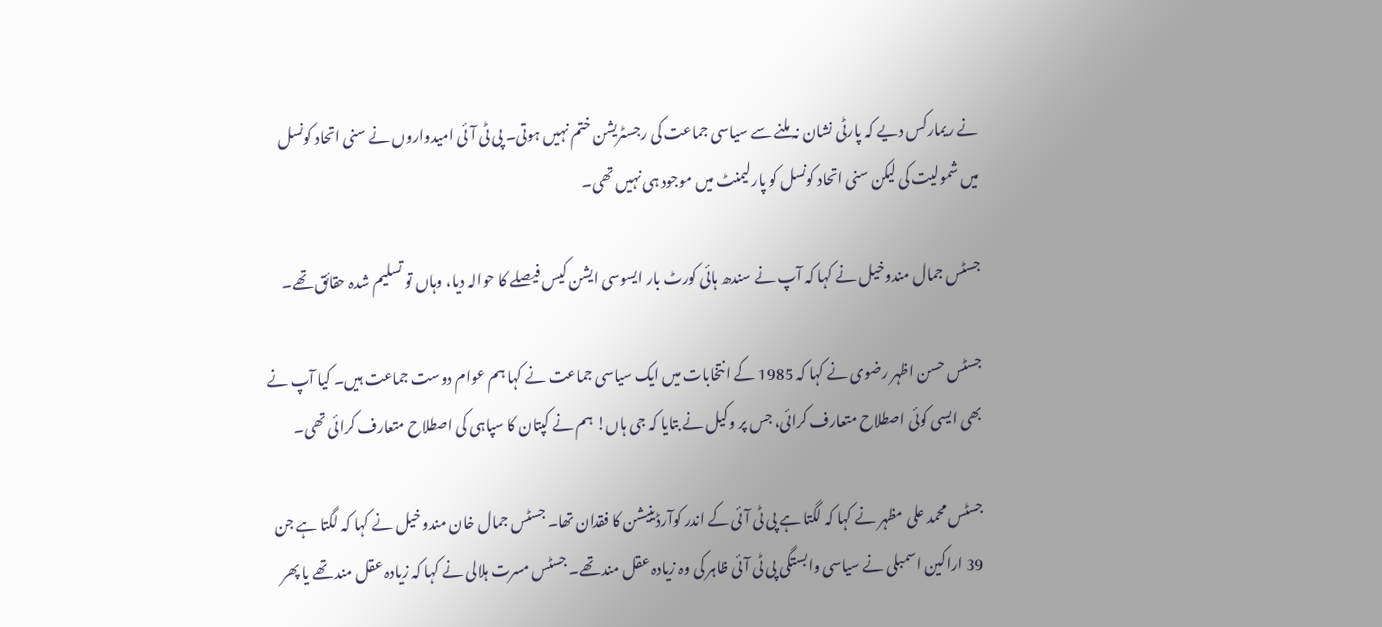نے ریمارکس دیے کہ پارٹی نشان نہ ملنے سے سیاسی جماعت کی رجسٹریشن ختم نہیں ہوتی۔ پی ٹی آئی امیدواروں نے سنی اتحاد کونسل میں شمولیت کی لیکن سنی اتحاد کونسل کو پارلیمنٹ میں موجود ہی نہیں تھی۔

جسٹس جمال مندوخیل نے کہا کہ آپ نے سندھ ہائی کورٹ بار ایسوسی ایشن کیس فیصلے کا حوالہ دیا، وہاں تو تسلیم شدہ حقائق تھے۔

جسٹس حسن اظہر رضوی نے کہا کہ 1985 کے انتخابات میں ایک سیاسی جماعت نے کہا ہم عوام دوست جماعت ہیں۔ کیا آپ نے بھی ایسی کوئی اصطلاح متعارف کرائی، جس پر وکیل نے بتایا کہ جی ہاں! ہم نے کپتان کا سپاہی کی اصطلاح متعارف کرائی تھی۔

جسٹس محمد علی مظہر نے کہا کہ لگتا ہے پی ٹی آئی کے اندر کوآرڈینیشن کا فقدان تھا۔ جسٹس جمال خان مندوخیل نے کہا کہ لگتا ہے جن 39 اراکین اسمبلی نے سیاسی وابستگی پی ٹی آئی ظاہر کی وہ زیادہ عقل مند تھے۔ جسٹس مسرت ہلالی نے کہا کہ زیادہ عقل مند تھے یا پھر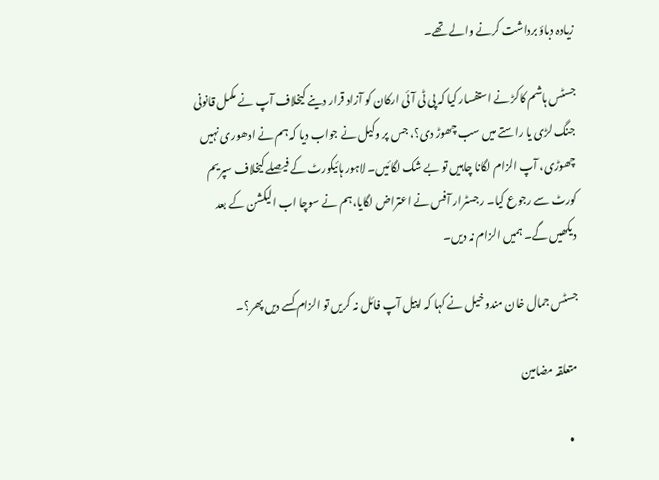زیادہ دباؤ برداشت کرنے والے تھے۔

جسٹس ہاشم کاکڑ نے استفسار کیا کہ پی ٹی آئی ارکان کو آزاد قرار دینے کیخلاف آپ نے مکمل قانونی جنگ لڑی یا راستے میں سب چھوڑ دی؟، جس پر وکیل نے جواب دیا کہ ہم نے ادھوری نہیں چھوڑی، آپ الزام لگانا چاہیں تو بے شک لگائیں۔ لاہور ہائیکورٹ کے فیصلے کیخلاف سپریم کورٹ سے رجوع کیا۔ رجسٹرار آفس نے اعتراض لگایا،ہم نے سوچا اب الیکشن کے بعد دیکھیں گے۔ ہمیں الزام نہ دیں۔

جسٹس جمال خان مندوخیل نے کہا کہ اپیل آپ فائل نہ کریں تو الزام کسے دیں پھر؟۔

متعلقہ مضامین

  •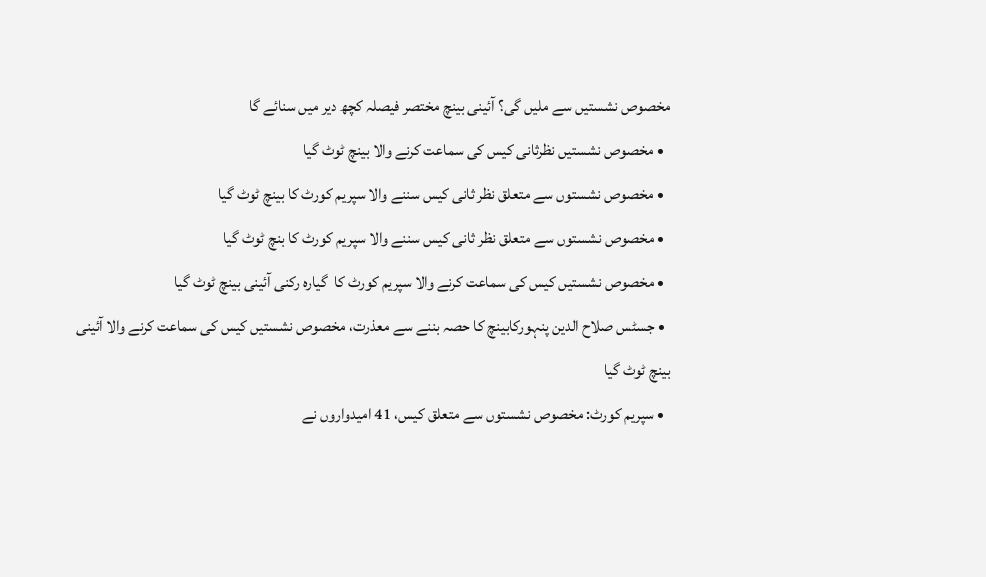مخصوص نشستیں سے ملیں گی؟ آئینی بینچ مختصر فیصلہ کچھ دیر میں سنائے گا
  • مخصوص نشستیں نظرثانی کیس کی سماعت کرنے والا بینچ ٹوٹ گیا
  • مخصوص نشستوں سے متعلق نظر ثانی کیس سننے والا سپریم کورٹ کا بینچ ٹوٹ گیا
  • مخصوص نشستوں سے متعلق نظر ثانی کیس سننے والا سپریم کورٹ کا بنچ ٹوٹ گیا
  • مخصوص نشستیں کیس کی سماعت کرنے والا سپریم کورٹ کا  گیارہ رکنی آئینی بینچ ٹوٹ گیا
  • جسٹس صلاح الدین پنہورکابینچ کا حصہ بننے سے معذرت، مخصوص نشستیں کیس کی سماعت کرنے والا آئینی بینچ ٹوٹ گیا
  • سپریم کورٹ: مخصوص نشستوں سے متعلق کیس، 41 امیدواروں نے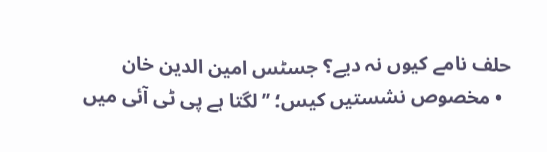حلف نامے کیوں نہ دیے؟ جسٹس امین الدین خان
  • مخصوص نشستیں کیس؛ ’’لگتا ہے پی ٹی آئی میں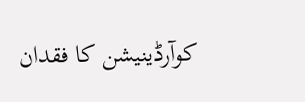کوآرڈینیشن کا فقدان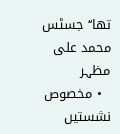تھا‘‘ جسٹس محمد علی مظہر
  • مخصوص نشستیں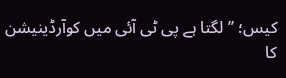کیس؛ ’’لگتا ہے پی ٹی آئی میں کوآرڈینیشن کا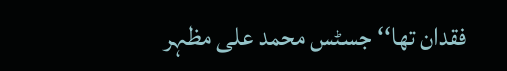فقدان تھا‘‘ جسٹس محمد علی مظہر